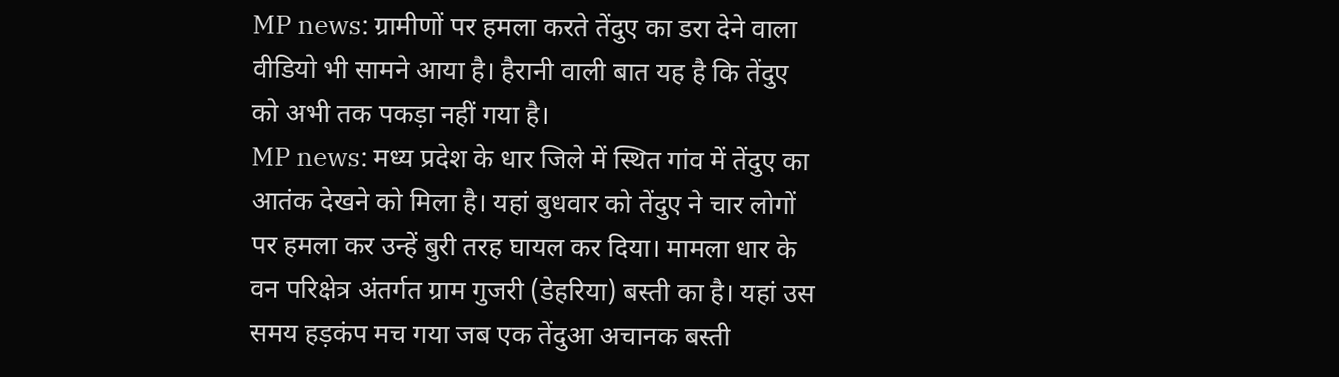MP news: ग्रामीणों पर हमला करते तेंदुए का डरा देने वाला वीडियो भी सामने आया है। हैरानी वाली बात यह है कि तेंदुए को अभी तक पकड़ा नहीं गया है।
MP news: मध्य प्रदेश के धार जिले में स्थित गांव में तेंदुए का आतंक देखने को मिला है। यहां बुधवार को तेंदुए ने चार लोगों पर हमला कर उन्हें बुरी तरह घायल कर दिया। मामला धार के वन परिक्षेत्र अंतर्गत ग्राम गुजरी (डेहरिया) बस्ती का है। यहां उस समय हड़कंप मच गया जब एक तेंदुआ अचानक बस्ती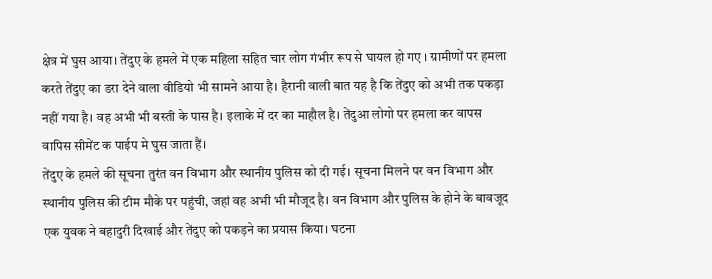क्षेत्र में घुस आया। तेंदुए के हमले में एक महिला सहित चार लोग गंभीर रूप से घायल हो गए । ग्रामीणों पर हमला करते तेंदुए का डरा देने वाला वीडियो भी सामने आया है। हैरानी वाली बात यह है कि तेंदुए को अभी तक पकड़ा नहीं गया है। वह अभी भी बस्ती के पास है। इलाके में दर का माहौल है। तेंदुआ लोगो पर हमला कर वापस वापिस सीमेंट क पाईप मे घुस जाता हैं।
तेंदुए के हमले की सूचना तुरंत वन विभाग और स्थानीय पुलिस को दी गई। सूचना मिलने पर वन विभाग और स्थानीय पुलिस की टीम मौके पर पहुंची, जहां वह अभी भी मौजूद है। वन विभाग और पुलिस के होने के बावजूद एक युवक ने बहादुरी दिखाई और तेंदुए को पकड़ने का प्रयास किया। घटना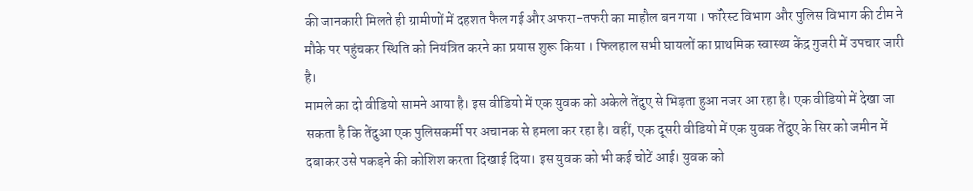की जानकारी मिलते ही ग्रामीणों में दहशत फैल गई और अफरा-तफरी का माहौल बन गया । फॉरेस्ट विभाग और पुलिस विभाग की टीम ने मौके पर पहुंचकर स्थिति को नियंत्रित करने का प्रयास शुरू किया । फिलहाल सभी घायलों का प्राथमिक स्वास्थ्य केंद्र गुजरी में उपचार जारी है।
मामले का दो वीडियो सामने आया है। इस वीडियो में एक युवक को अकेले तेंदुए से भिड़ता हुआ नजर आ रहा है। एक वीडियो में देखा जा सकता है कि तेंदुआ एक पुलिसकर्मी पर अचानक से हमला कर रहा है। वहीं, एक दूसरी वीडियो में एक युवक तेंदुए के सिर को जमीन में दबाकर उसे पकड़ने की कोशिश करता दिखाई दिया। इस युवक को भी कई चोटें आई। युवक को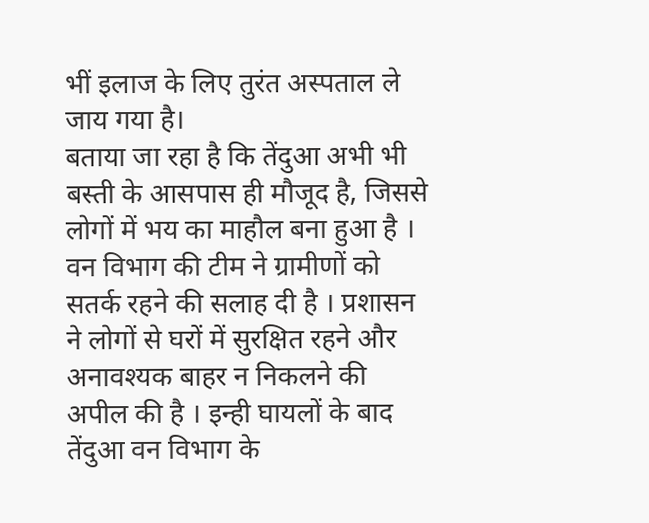भीं इलाज के लिए तुरंत अस्पताल ले जाय गया है।
बताया जा रहा है कि तेंदुआ अभी भी बस्ती के आसपास ही मौजूद है, जिससे लोगों में भय का माहौल बना हुआ है । वन विभाग की टीम ने ग्रामीणों को सतर्क रहने की सलाह दी है । प्रशासन ने लोगों से घरों में सुरक्षित रहने और अनावश्यक बाहर न निकलने की अपील की है । इन्ही घायलों के बाद तेंदुआ वन विभाग के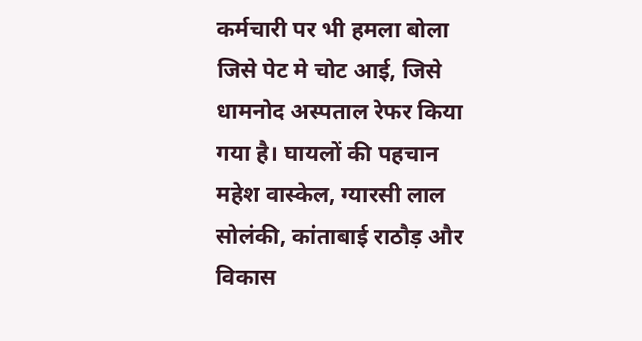कर्मचारी पर भी हमला बोला जिसे पेट मे चोट आई, जिसे धामनोद अस्पताल रेफर किया गया है। घायलों की पहचान महेश वास्केल, ग्यारसी लाल सोलंकी, कांताबाई राठौड़ और विकास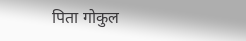पिता गोकुल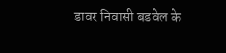डावर निवासी बडवेल के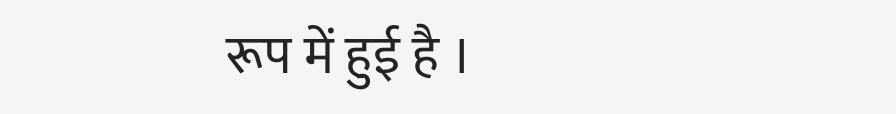रूप में हुई है ।